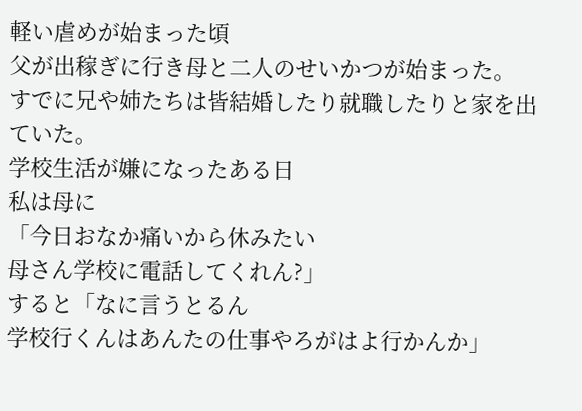軽い虐めが始まった頃
父が出稼ぎに行き母と二人のせいかつが始まった。
すでに兄や姉たちは皆結婚したり就職したりと家を出ていた。
学校生活が嫌になったある日
私は母に
「今日おなか痛いから休みたい
母さん学校に電話してくれん?」
すると「なに言うとるん
学校行くんはあんたの仕事やろがはよ行かんか」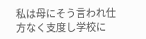私は母にそう言われ仕方なく支度し学校に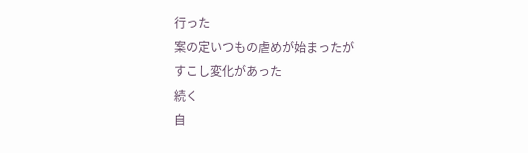行った
案の定いつもの虐めが始まったが
すこし変化があった
続く
自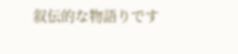叙伝的な物語りです